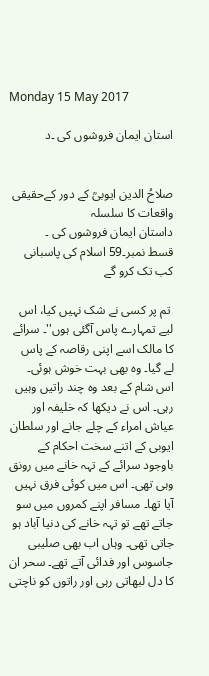Monday 15 May 2017

استان ایمان فروشوں کی ۔د


صلاحُ الدین ایوبیؒ کے دور کےحقیقی واقعات کا سلسلہ
داستان ایمان فروشوں کی ۔
قسط نمبر۔59 اسلام کی پاسبانی کب تک کرو گے

 تم پر کسی نے شک نہیں کیا، اس لیے تمہارے پاس آگئی ہوں''۔ سرائے کا مالک اسے اپنی رقاصہ کے پاس لے گیا۔ وہ بھی بہت خوش ہوئی۔ اس شام کے بعد وہ چند راتیں وہیں رہی۔ اس نے دیکھا کہ خلیفہ اور عیاش امراء کے چلے جانے اور سلطان ایوبی کے اتنے سخت احکام کے  باوجود سرائے کے تہہ خانے میں رونق وہی تھی۔ اس میں کوئی فرق نہیں آیا تھا۔ مسافر اپنے کمروں میں سو جاتے تھے تو تہہ خانے کی دنیا آباد ہو جاتی تھی۔ وہاں اب بھی صلیبی جاسوس اور فدائی آتے تھے۔ سحر ان کا دل لبھاتی رہی اور راتوں کو ناچتی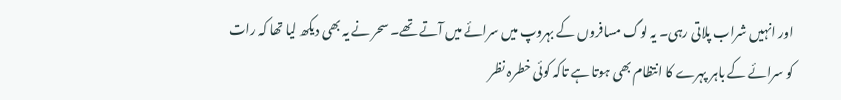اور انہیں شراب پلاتی رہی۔ یہ لوگ مسافروں کے بہروپ میں سرائے میں آتے تھے۔ سحر نے یہ بھی دیکھ لیا تھا کہ رات کو سرائے کے باہر پہرے کا انتظام بھی ہوتا ہے تاکہ کوئی خطرہ نظر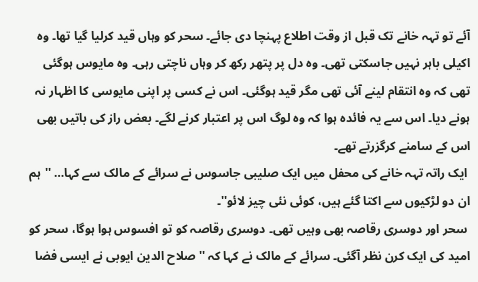آئے تو تہہ خانے تک قبل از وقت اطلاع پہنچا دی جائے۔ سحر کو وہاں قید کرلیا گیا تھا۔ وہ اکیلی باہر نہیں جاسکتی تھی۔ وہ دل پر پتھر رکھ کر وہاں ناچتی رہی۔ وہ مایوس ہوگئی تھی کہ وہ انتقام لینے آئی تھی مگر قید ہوگئی۔ اس نے کسی پر اپنی مایوسی کا اظہار نہ ہونے دیا۔ اس سے یہ فائدہ ہوا کہ وہ لوگ اس پر اعتبار کرنے لگے۔ بعض راز کی باتیں بھی اس کے سامنے کرگزرتے تھے۔
 ایک راتہ تہہ خانے کی محفل میں ایک صلیبی جاسوس نے سرائے کے مالک سے کہا… ''ہم ان دو لڑکیوں سے اکتا گئے ہیں، کوئی نئی چیز لائو''۔
 سحر اور دوسری رقاصہ بھی وہیں تھی۔ دوسری رقاصہ کو تو افسوس ہوا ہوگا، سحر کو امید کی ایک کرن نظر آگئی۔ سرائے کے مالک نے کہا کہ ''صلاح الدین ایوبی نے ایسی فضا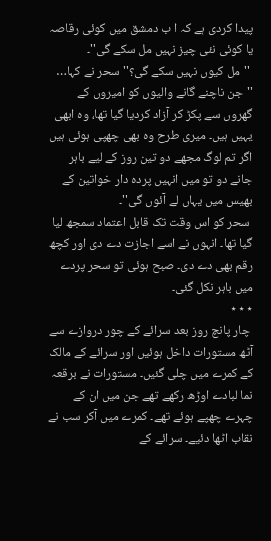پیدا کردی ہے کہ ا ب دمشق میں کوئی رقاصہ یا کوئی نئی چیز نہیں مل سکے گی''۔
 ''مل کیوں نہیں سکے گی؟'' سحر نے کہا… ''جن ناچنے گانے والیوں کو امیروں کے گھروں سے پکڑ کر آزاد کردیا گیا تھا، وہ ابھی یہیں ہیں۔ میری طرح وہ بھی چھپی ہوئی ہیں اگر تم لوگ مجھے دو تین روز کے لیے باہر جانے دو تو میں انہیں پردہ دار خواتین کے بھیس میں یہاں لے آئوں گی''۔
 سحر کو اس وقت تک قابل اعتماد سمجھ لیا گیا تھا۔ انہوں نے اسے اجازت دے دی اور کچھ رقم بھی دے دی۔ صبح ہوئی تو سحر پردے میں باہر نکل گئی۔
٭ ٭ ٭
 چار پانچ روز بعد سرائے کے چور دروازے سے آٹھ مستورات داخل ہوئیں اور سرائے کے مالک کے کمرے میں چلی گئیں۔ مستورات نے برقعہ نما لبادے اوڑھ رکھے تھے جن میں ان کے چہرے چھپے ہوئے تھے۔ کمرے میں آکر سب نے نقاب اٹھا دئیے۔ سرائے کے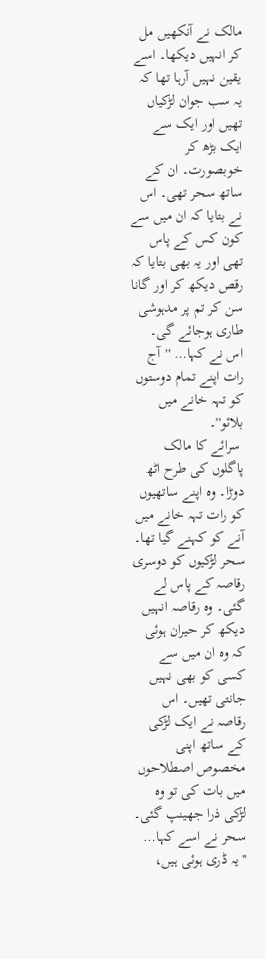مالک نے آنکھیں مل کر انہیں دیکھا۔ اسے یقین نہیں آرہا تھا کہ یہ سب جوان لڑکیاں تھیں اور ایک سے ایک بڑھ کر خوبصورت۔ ان کے ساتھ سحر تھی۔ اس نے بتایا کہ ان میں سے کون کس کے پاس تھی اور یہ بھی بتایا کہ رقص دیکھ کر اور گانا سن کر تم پر مدہوشی طاری ہوجائے گی۔ اس نے کہا… ''آج رات اپنے تمام دوستوں کو تہہ خانے میں بلائو''۔
 سرائے کا مالک پاگلوں کی طرح اٹھ دوڑا۔ وہ اپنے ساتھیوں کو رات تہہ خانے میں آنے کو کہنے گیا تھا۔ سحر لڑکیوں کو دوسری رقاصہ کے پاس لے گئی۔ وہ رقاصہ انہیں دیکھ کر حیران ہوئی کہ وہ ان میں سے کسی کو بھی نہیں جانتی تھیں۔ اس رقاصہ نے ایک لڑکی کے ساتھ اپنی مخصوص اصطلاحوں میں بات کی تو وہ لڑکی ذرا جھینپ گئی۔ سحر نے اسے کہا… ''یہ ڈری ہوئی ہیں،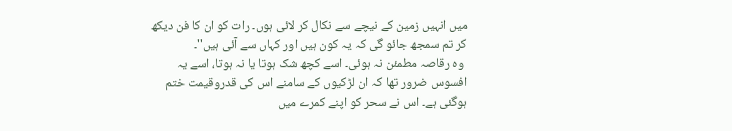میں انہیں زمین کے نیچے سے نکال کر لائی ہوں۔ رات کو ان کا فن دیکھ کر تم سمجھ جائو گی کہ یہ کون ہیں اور کہاں سے آئی ہیں''۔
 وہ رقاصہ مطمئن نہ ہوئی۔ اسے کچھ شک ہوتا یا نہ ہوتا، اسے یہ افسوس ضرور تھا کہ ان لڑکیوں کے سامنے اس کی قدروقیمت ختم ہوگئی ہے۔ اس نے سحر کو اپنے کمرے میں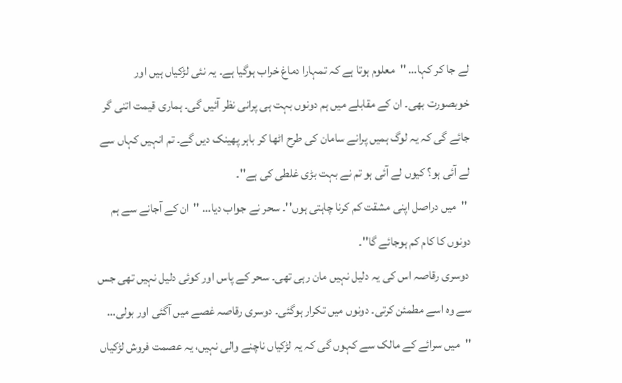لے جا کر کہا… ''معلوم ہوتا ہے کہ تمہارا دماغ خراب ہوگیا ہے۔ یہ نئی لڑکیاں ہیں اور خوبصورت بھی۔ ان کے مقابلے میں ہم دونوں بہت ہی پرانی نظر آئیں گی۔ ہماری قیمت اتنی گر جائے گی کہ یہ لوگ ہمیں پرانے سامان کی طرح اٹھا کر باہر پھینک دیں گے۔ تم انہیں کہاں سے لے آئی ہو؟ کیوں لے آئی ہو تم نے بہت بڑی غلطی کی ہے''۔
 ''میں دراصل اپنی مشقت کم کرنا چاہتی ہوں''۔ سحر نے جواب دیا… ''ان کے آجانے سے ہم دونوں کا کام کم ہوجائے گا''۔
 دوسری رقاصہ اس کی یہ دلیل نہیں مان رہی تھی۔ سحر کے پاس اور کوئی دلیل نہیں تھی جس سے وہ اسے مطمئن کرتی۔ دونوں میں تکرار ہوگئی۔ دوسری رقاصہ غصے میں آگئی اور بولی… ''میں سرائے کے مالک سے کہوں گی کہ یہ لڑکیاں ناچنے والی نہیں، یہ عصمت فروش لڑکیاں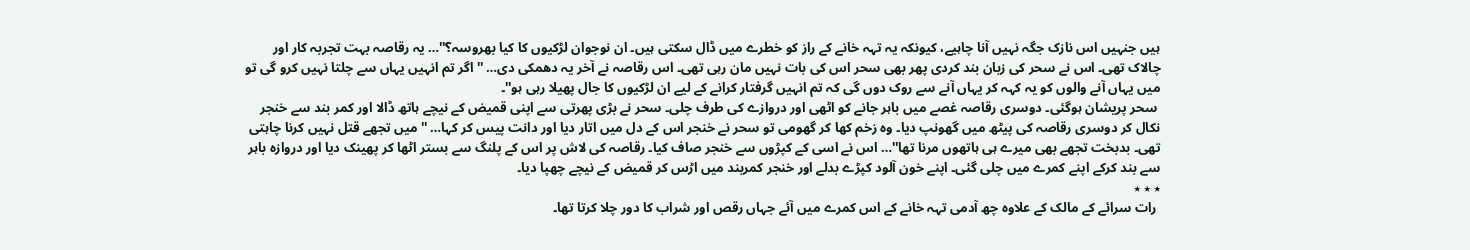ہیں جنہیں اس نازک جگہ نہیں آنا چاہیے، کیونکہ یہ تہہ خانے کے راز کو خطرے میں ڈال سکتی ہیں۔ ان نوجوان لڑکیوں کا کیا بھروسہ؟''… یہ رقاصہ بہت تجربہ کار اور چالاک تھی۔ اس نے سحر کی زبان بند کردی پھر بھی سحر اس کی بات نہیں مان رہی تھی۔ اس رقاصہ نے آخر یہ دھمکی دی… ''اگر تم انہیں یہاں سے چلتا نہیں کرو گی تو میں یہاں آنے والوں کو یہ کہہ کر یہاں آنے سے روک دوں گی کہ تم انہیں گرفتار کرانے کے لیے ان لڑکیوں کا جال پھیلا رہی ہو''۔
 سحر پریشان ہوگئی۔ دوسری رقاصہ غصے میں باہر جانے کو اٹھی اور دروازے کی طرف چلی۔ سحر نے بڑی پھرتی سے اپنی قمیض کے نیچے ہاتھ ڈالا اور کمر بند سے خنجر نکال کر دوسری رقاصہ کی پیٹھ میں گھونپ دیا۔ وہ زخم کھا کر گھومی تو سحر نے خنجر اس کے دل میں اتار دیا اور دانت پیس کر کہا… ''میں تجھے قتل نہیں کرنا چاہتی تھی۔ بدبخت تجھے بھی میرے ہی ہاتھوں مرنا تھا''… اس نے اسی کے کپڑوں سے خنجر صاف کیا۔ رقاصہ کی لاش پر اس کے پلنگ سے بستر اٹھا کر پھینک دیا اور دروازہ باہر سے بند کرکے اپنے کمرے میں چلی گئی۔ اپنے خون آلود کپڑے بدلے اور خنجر کمربند میں اڑس کر قمیض کے نیچے چھپا دیا۔
٭ ٭ ٭
 رات سرائے کے مالک کے علاوہ چھ آدمی تہہ خانے کے اس کمرے میں آئے جہاں رقص اور شراب کا دور چلا کرتا تھا۔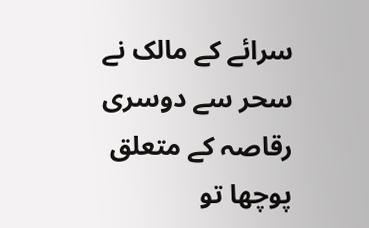سرائے کے مالک نے سحر سے دوسری رقاصہ کے متعلق پوچھا تو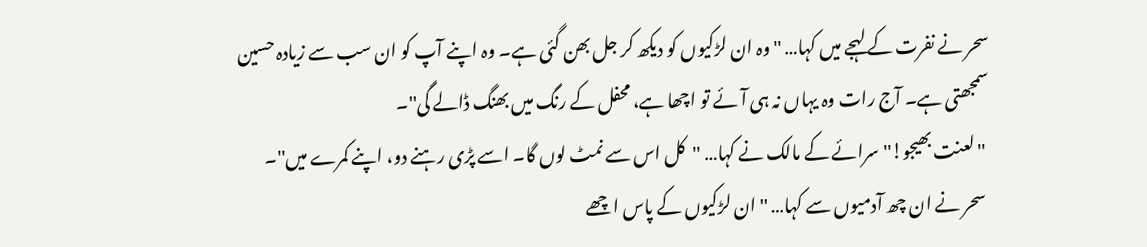سحر نے نفرت کے لہجے میں کہا… ''وہ ان لڑکیوں کو دیکھ کر جل بھن گئی ہے۔ وہ اپنے آپ کو ان سب سے زیادہ حسین سمجھتی ہے۔ آج رات وہ یہاں نہ ہی آئے تو اچھا ہے، محفل کے رنگ میں بھنگ ڈالے گی''۔
 ''لعنت بھیجو!'' سرائے کے مالک نے کہا… ''کل اس سے نمٹ لوں گا۔ اسے پڑی رہنے دو، اپنے کمرے میں''۔
 سحر نے ان چھ آدمیوں سے کہا… ''ان لڑکیوں کے پاس اچھے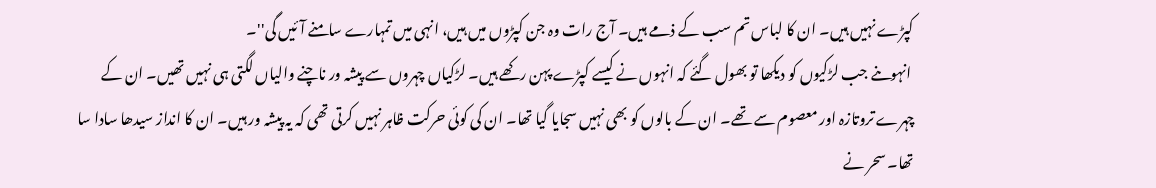کپڑے نہیں ہیں۔ ان کا لباس تم سب کے ذمے ہیں۔ آج رات وہ جن کپڑوں میں ہیں، انہی میں تمہارے سامنے آئیں گی''۔
 انہوںنے جب لڑکیوں کو دیکھا تو بھول گئے کہ انہوں نے کیسے کپڑے پہن رکھے ہیں۔ لڑکیاں چہروں سے پیشہ ور ناچنے والیاں لگتی ہی نہیں تھیں۔ ان کے چہرے تروتازہ اور معصوم سے تھے۔ ان کے بالوں کو بھی نہیں سجایا گیا تھا۔ ان کی کوئی حرکت ظاہر نہیں کرتی تھی کہ یہ پیشہ ور ہیں۔ ان کا انداز سیدھا سادا سا تھا۔ سحر نے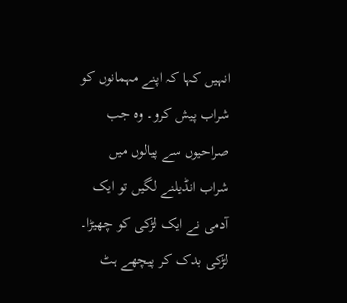انہیں کہا کہ اپنے مہمانوں کو شراب پیش کرو۔ وہ جب صراحیوں سے پیالوں میں شراب انڈیلنے لگیں تو ایک آدمی نے ایک لڑکی کو چھیڑا۔ لڑکی بدک کر پیچھے ہٹ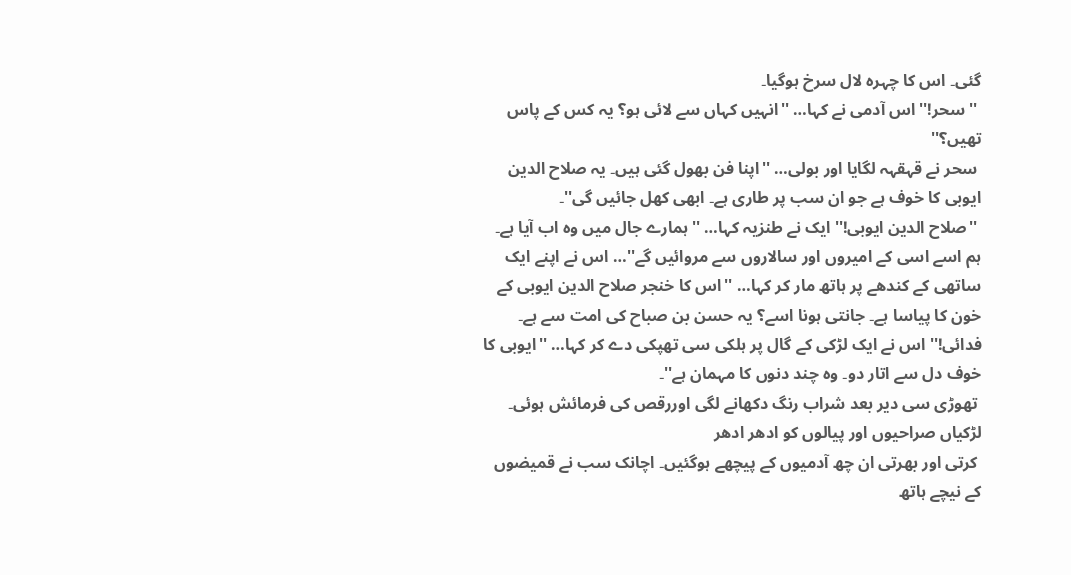گئی۔ اس کا چہرہ لال سرخ ہوگیا۔
 ''سحر!'' اس آدمی نے کہا… ''انہیں کہاں سے لائی ہو؟ یہ کس کے پاس تھیں؟''
 سحر نے قہقہہ لگایا اور بولی… ''اپنا فن بھول گئی ہیں۔ یہ صلاح الدین ایوبی کا خوف ہے جو ان سب پر طاری ہے۔ ابھی کھل جائیں گی''۔
 ''صلاح الدین ایوبی!'' ایک نے طنزیہ کہا… ''ہمارے جال میں وہ اب آیا ہے۔ ہم اسے اسی کے امیروں اور سالاروں سے مروائیں گے''… اس نے اپنے ایک ساتھی کے کندھے پر ہاتھ مار کر کہا… ''اس کا خنجر صلاح الدین ایوبی کے خون کا پیاسا ہے۔ جانتی ہونا اسے؟ یہ حسن بن صباح کی امت سے ہے۔ فدائی!'' اس نے ایک لڑکی کے گال پر ہلکی سی تھپکی دے کر کہا… ''ایوبی کا خوف دل سے اتار دو۔ وہ چند دنوں کا مہمان ہے''۔
 تھوڑی سی دیر بعد شراب رنگ دکھانے لگی اوررقص کی فرمائش ہوئی۔ لڑکیاں صراحیوں اور پیالوں کو ادھر ادھر
 کرتی اور بھرتی ان چھ آدمیوں کے پیچھے ہوگئیں۔ اچانک سب نے قمیضوں کے نیچے ہاتھ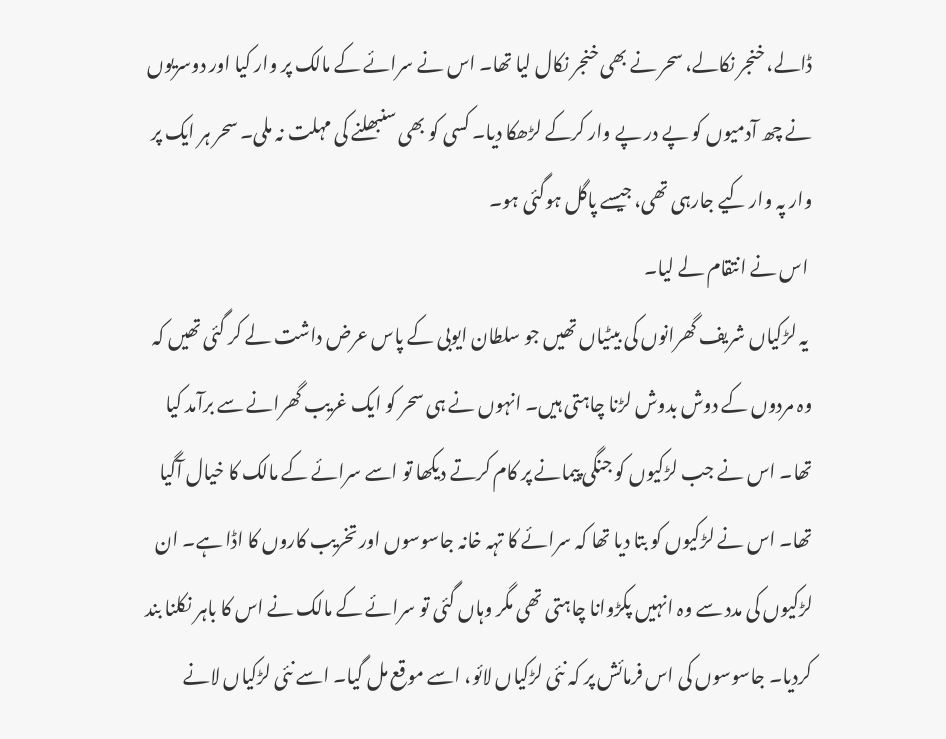ڈالے، خنجر نکالے، سحر نے بھی خنجر نکال لیا تھا۔ اس نے سرائے کے مالک پر وار کیا اور دوسریوں نے چھ آدمیوں کو پے در پے وار کرکے لڑھکا دیا۔ کسی کو بھی سنبھلنے کی مہلت نہ ملی۔ سحر ہر ایک پر وار پہ وار کیے جارہی تھی، جیسے پاگل ہوگئی ہو۔
 اس نے انتقام لے لیا۔
 یہ لڑکیاں شریف گھرانوں کی بیٹیاں تھیں جو سلطان ایوبی کے پاس عرض داشت لے کر گئی تھیں کہ وہ مردوں کے دوش بدوش لڑنا چاہتی ہیں۔ انہوں نے ہی سحر کو ایک غریب گھرانے سے برآمد کیا تھا۔ اس نے جب لڑکیوں کو جنگی پیمانے پر کام کرتے دیکھا تو اسے سرائے کے مالک کا خیال آگیا تھا۔ اس نے لڑکیوں کو بتا دیا تھا کہ سرائے کا تہہ خانہ جاسوسوں اور تخریب کاروں کا اڈا ہے۔ ان لڑکیوں کی مدد سے وہ انہیں پکڑوانا چاہتی تھی مگر وہاں گئی تو سرائے کے مالک نے اس کا باہر نکلنا بند کردیا۔ جاسوسوں کی اس فرمائش پر کہ نئی لڑکیاں لائو، اسے موقع مل گیا۔ اسے نئی لڑکیاں لانے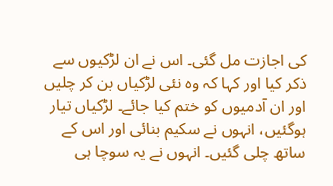کی اجازت مل گئی۔ اس نے ان لڑکیوں سے ذکر کیا اور کہا کہ وہ نئی لڑکیاں بن کر چلیں اور ان آدمیوں کو ختم کیا جائے۔ لڑکیاں تیار ہوگئیں، انہوں نے سکیم بنائی اور اس کے ساتھ چلی گئیں۔ انہوں نے یہ سوچا ہی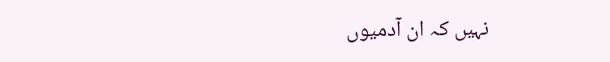نہیں کہ ان آدمیوں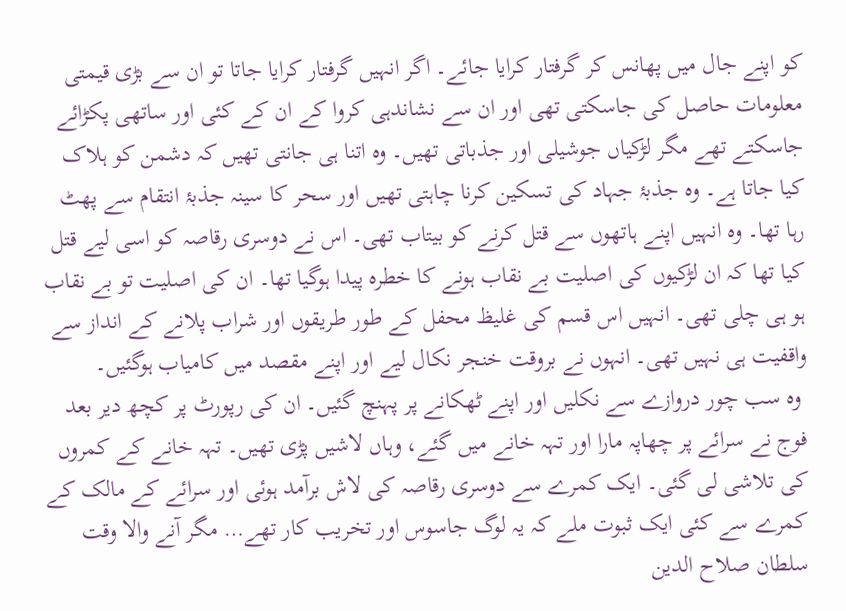کو اپنے جال میں پھانس کر گرفتار کرایا جائے۔ اگر انہیں گرفتار کرایا جاتا تو ان سے بڑی قیمتی معلومات حاصل کی جاسکتی تھی اور ان سے نشاندہی کروا کے ان کے کئی اور ساتھی پکڑائے جاسکتے تھے مگر لڑکیاں جوشیلی اور جذباتی تھیں۔ وہ اتنا ہی جانتی تھیں کہ دشمن کو ہلاک کیا جاتا ہے۔ وہ جذبۂ جہاد کی تسکین کرنا چاہتی تھیں اور سحر کا سینہ جذبۂ انتقام سے پھٹ رہا تھا۔ وہ انہیں اپنے ہاتھوں سے قتل کرنے کو بیتاب تھی۔ اس نے دوسری رقاصہ کو اسی لیے قتل کیا تھا کہ ان لڑکیوں کی اصلیت بے نقاب ہونے کا خطرہ پیدا ہوگیا تھا۔ ان کی اصلیت تو بے نقاب ہو ہی چلی تھی۔ انہیں اس قسم کی غلیظ محفل کے طور طریقوں اور شراب پلانے کے انداز سے واقفیت ہی نہیں تھی۔ انہوں نے بروقت خنجر نکال لیے اور اپنے مقصد میں کامیاب ہوگئیں۔
 وہ سب چور دروازے سے نکلیں اور اپنے ٹھکانے پر پہنچ گئیں۔ ان کی رپورٹ پر کچھ دیر بعد فوج نے سرائے پر چھاپہ مارا اور تہہ خانے میں گئے، وہاں لاشیں پڑی تھیں۔ تہہ خانے کے کمروں کی تلاشی لی گئی۔ ایک کمرے سے دوسری رقاصہ کی لاش برآمد ہوئی اور سرائے کے مالک کے کمرے سے کئی ایک ثبوت ملے کہ یہ لوگ جاسوس اور تخریب کار تھے… مگر آنے والا وقت سلطان صلاح الدین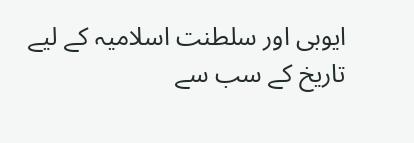ایوبی اور سلطنت اسلامیہ کے لیے تاریخ کے سب سے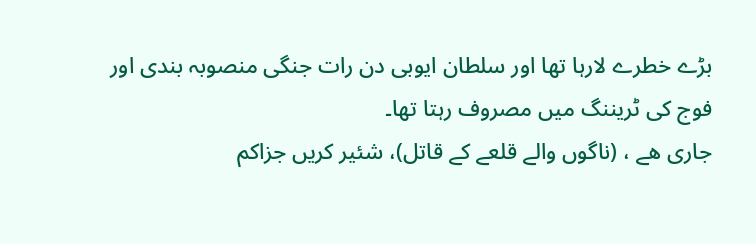بڑے خطرے لارہا تھا اور سلطان ایوبی دن رات جنگی منصوبہ بندی اور فوج کی ٹریننگ میں مصروف رہتا تھا۔
جاری ھے ، (ناگوں والے قلعے کے قاتل)، شئیر کریں جزاکم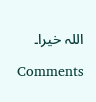اللہ خیرا۔

Comments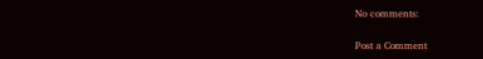No comments:

Post a Comment